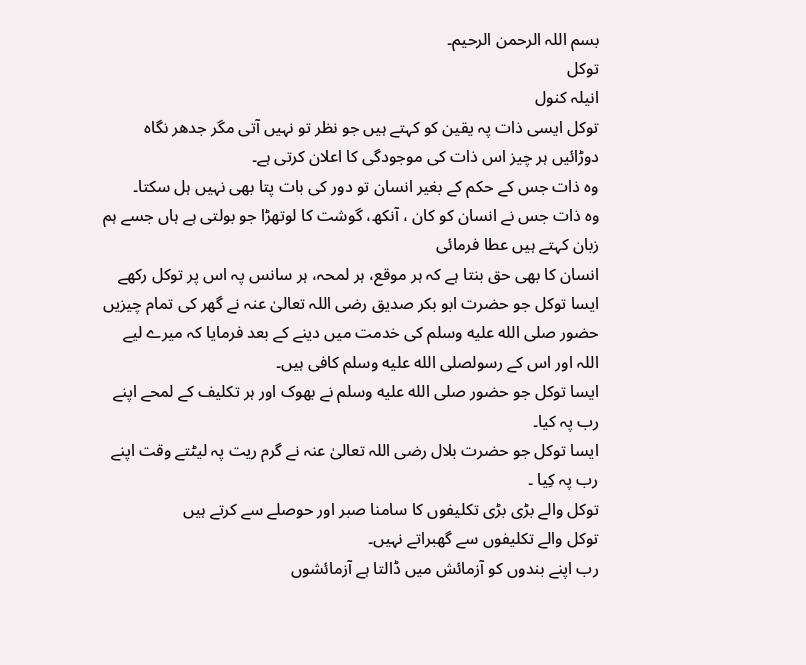بسم اللہ الرحمن الرحیم۔
توکل
انیلہ کنول
توکل ایسی ذات پہ یقین کو کہتے ہیں جو نظر تو نہیں آتی مگر جدھر نگاہ دوڑائیں ہر چیز اس ذات کی موجودگی کا اعلان کرتی ہے۔
وہ ذات جس کے حکم کے بغیر انسان تو دور کی بات پتا بھی نہیں ہل سکتا۔
وہ ذات جس نے انسان کو کان ، آنکھ، گوشت کا لوتھڑا جو بولتی ہے ہاں جسے ہم زبان کہتے ہیں عطا فرمائی
انسان کا بھی حق بنتا ہے کہ ہر موقع، ہر لمحہ، ہر سانس پہ اس پر توکل رکھے
ایسا توکل جو حضرت ابو بکر صدیق رضی اللہ تعالیٰ عنہ نے گھر کی تمام چیزیں حضور صلى الله عليه وسلم کی خدمت میں دینے کے بعد فرمایا کہ میرے لیے اللہ اور اس کے رسولصلى الله عليه وسلم کافی ہیں۔
ایسا توکل جو حضور صلى الله عليه وسلم نے بھوک اور ہر تکلیف کے لمحے اپنے رب پہ کیا۔
ایسا توکل جو حضرت بلال رضی اللہ تعالیٰ عنہ نے گرم ریت پہ لیٹتے وقت اپنے رب پہ کِیا ۔
توکل والے بڑی بڑی تکلیفوں کا سامنا صبر اور حوصلے سے کرتے ہیں
توکل والے تکلیفوں سے گھبراتے نہیں۔
رب اپنے بندوں کو آزمائش میں ڈالتا ہے آزمائشوں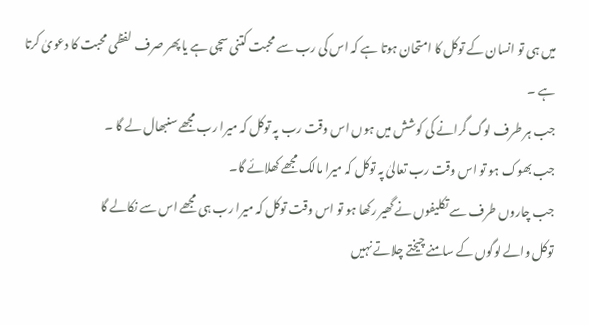میں ہی تو انسان کے توکل کا امتحان ہوتا ہے کہ اس کی رب سے محبت کتنی سچی ہے یا پھر صرف لفظی محبت کا دعویٰ کرتا ہے ۔
جب ہر طرف لوگ گرانے کی کوشش میں ہوں اس وقت رب پہ توکل کہ میرا رب مجھے سنبھال لے گا ۔
جب بھوک ہو تو اس وقت رب تعالیٰ پہ توکل کہ میرا مالک مجھے کھلائے گا۔
جب چاروں طرف سے تکلیفوں نے گھیر رکھا ہو تو اس وقت توکل کہ میرا رب ہی مجھے اس سے نکالے گا
توکل والے لوگوں کے سامنے چیختے چلاتے نہیں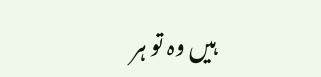ہیں وہ تو ہر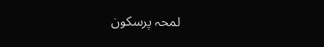لمحہ پرسکون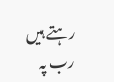رہتے ہیں رب پہ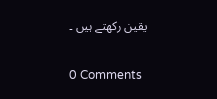یقین رکھتے ہیں ۔

0 Comments